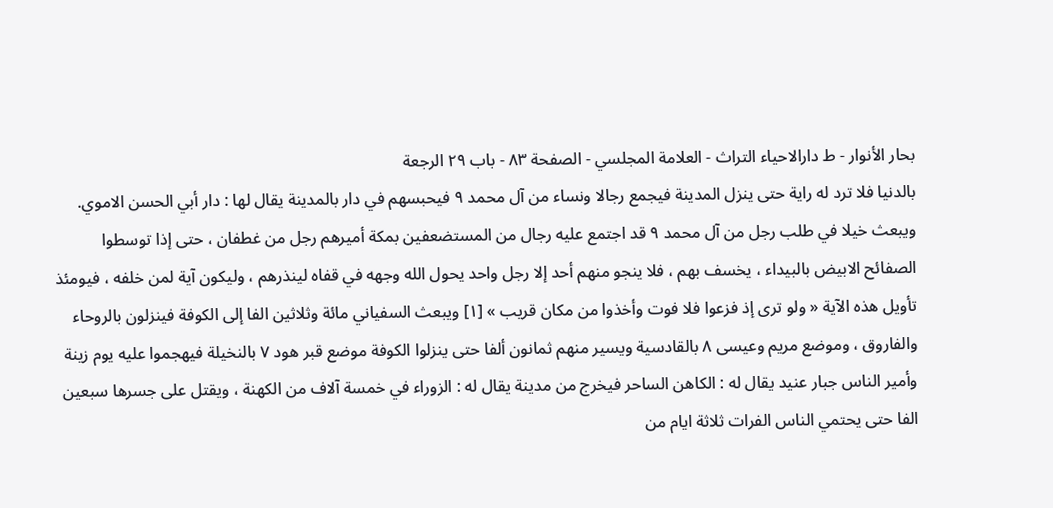بحار الأنوار - ط دارالاحیاء التراث - العلامة المجلسي - الصفحة ٨٣ - باب ٢٩ الرجعة
بالدنيا فلا ترد له راية حتى ينزل المدينة فيجمع رجالا ونساء من آل محمد ٩ فيحبسهم في دار بالمدينة يقال لها : دار أبي الحسن الاموي.
ويبعث خيلا في طلب رجل من آل محمد ٩ قد اجتمع عليه رجال من المستضعفين بمكة أميرهم رجل من غطفان ، حتى إذا توسطوا الصفائح الابيض بالبيداء ، يخسف بهم ، فلا ينجو منهم أحد إلا رجل واحد يحول الله وجهه في قفاه لينذرهم ، وليكون آية لمن خلفه ، فيومئذ تأويل هذه الآية « ولو ترى إذ فزعوا فلا فوت وأخذوا من مكان قريب » [١] ويبعث السفياني مائة وثلاثين الفا إلى الكوفة فينزلون بالروحاء والفاروق ، وموضع مريم وعيسى ٨ بالقادسية ويسير منهم ثمانون ألفا حتى ينزلوا الكوفة موضع قبر هود ٧ بالنخيلة فيهجموا عليه يوم زينة وأمير الناس جبار عنيد يقال له : الكاهن الساحر فيخرج من مدينة يقال له : الزوراء في خمسة آلاف من الكهنة ، ويقتل على جسرها سبعين الفا حتى يحتمي الناس الفرات ثلاثة ايام من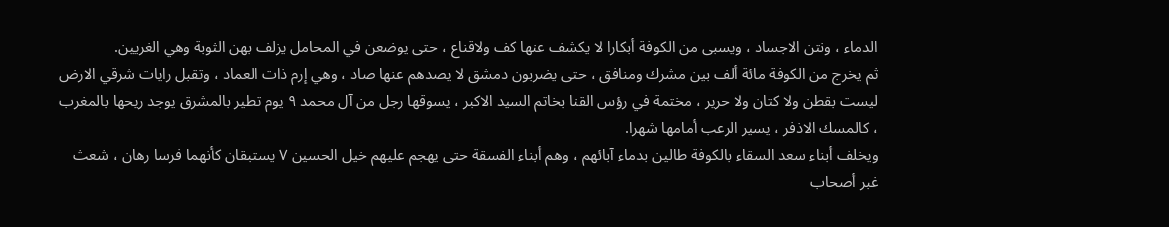الدماء ، ونتن الاجساد ، ويسبى من الكوفة أبكارا لا يكشف عنها كف ولاقناع ، حتى يوضعن في المحامل يزلف بهن الثوبة وهي الغريين.
ثم يخرج من الكوفة مائة ألف بين مشرك ومنافق ، حتى يضربون دمشق لا يصدهم عنها صاد ، وهي إرم ذات العماد ، وتقبل رايات شرقي الارض ليست بقطن ولا كتان ولا حرير ، مختمة في رؤس القنا بخاتم السيد الاكبر ، يسوقها رجل من آل محمد ٩ يوم تطير بالمشرق يوجد ريحها بالمغرب ، كالمسك الاذفر ، يسير الرعب أمامها شهرا.
ويخلف أبناء سعد السقاء بالكوفة طالين بدماء آبائهم ، وهم أبناء الفسقة حتى يهجم عليهم خيل الحسين ٧ يستبقان كأنهما فرسا رهان ، شعث غبر أصحاب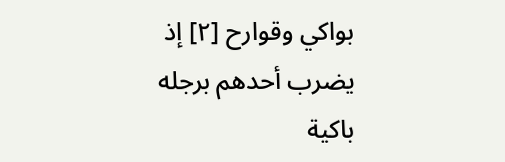بواكي وقوارح [٢] إذ يضرب أحدهم برجله باكية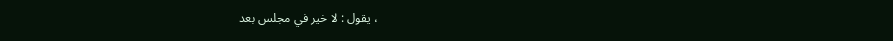، يقول : لا خير في مجلس بعد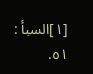[١]السبأ : ٥١.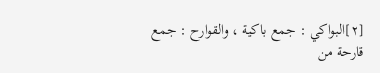[٢]البواكي : جمع باكية ، والقوارح : جمع قارحة من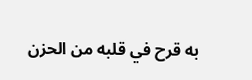به قرح في قلبه من الحزن